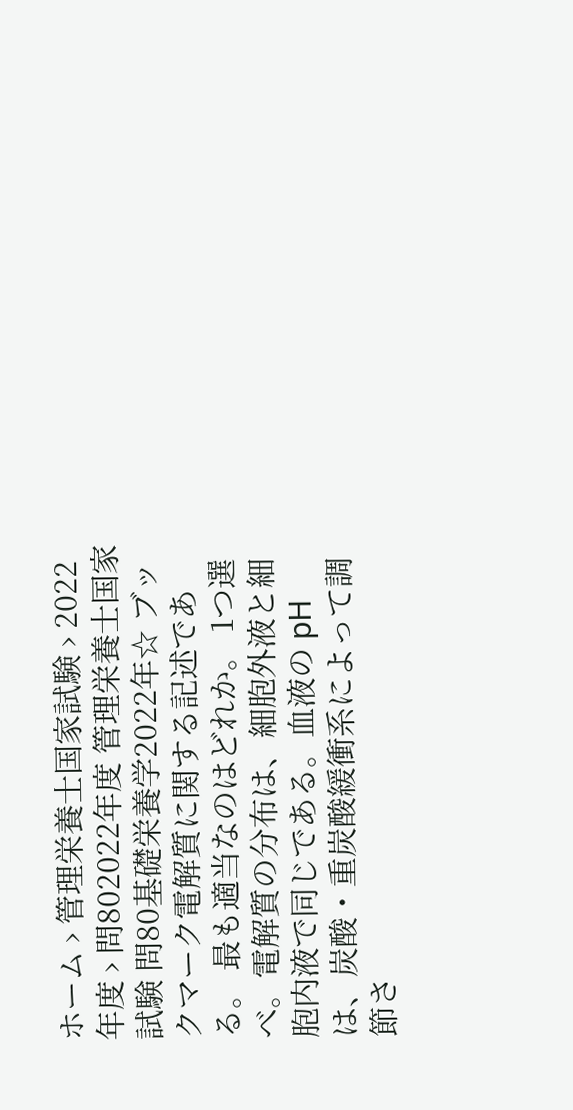ホーム › 管理栄養士国家試験 › 2022年度 › 問802022年度 管理栄養士国家試験 問80基礎栄養学2022年☆ ブックマーク電解質に関する記述である。 最も適当なのはどれか。 1つ選べ。電解質の分布は、細胞外液と細胞内液で同じである。血液の pH は、炭酸・重炭酸緩衝系によって調節さ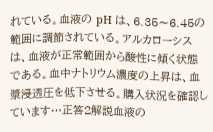れている。血液の pH は、6.35〜6.45の範囲に調節されている。アルカローシスは、血液が正常範囲から酸性に傾く状態である。血中ナトリウム濃度の上昇は、血漿浸透圧を低下させる。購入状況を確認しています…正答2解説血液の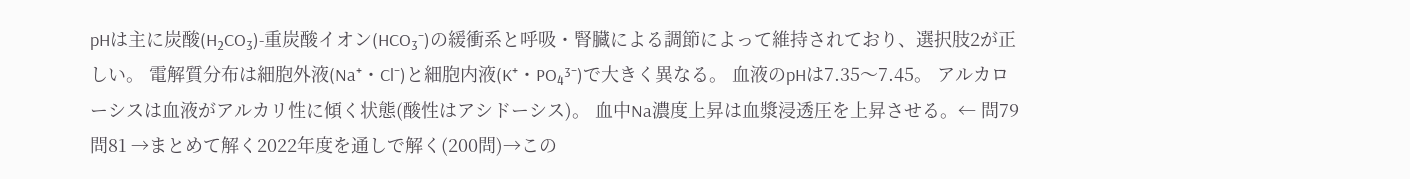pHは主に炭酸(H₂CO₃)-重炭酸イオン(HCO₃⁻)の緩衝系と呼吸・腎臓による調節によって維持されており、選択肢2が正しい。 電解質分布は細胞外液(Na⁺・Cl⁻)と細胞内液(K⁺・PO₄³⁻)で大きく異なる。 血液のpHは7.35〜7.45。 アルカローシスは血液がアルカリ性に傾く状態(酸性はアシドーシス)。 血中Na濃度上昇は血漿浸透圧を上昇させる。← 問79問81 →まとめて解く2022年度を通しで解く(200問)→この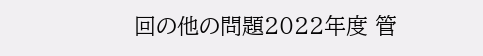回の他の問題2022年度 管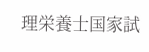理栄養士国家試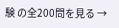験 の全200問を見る →